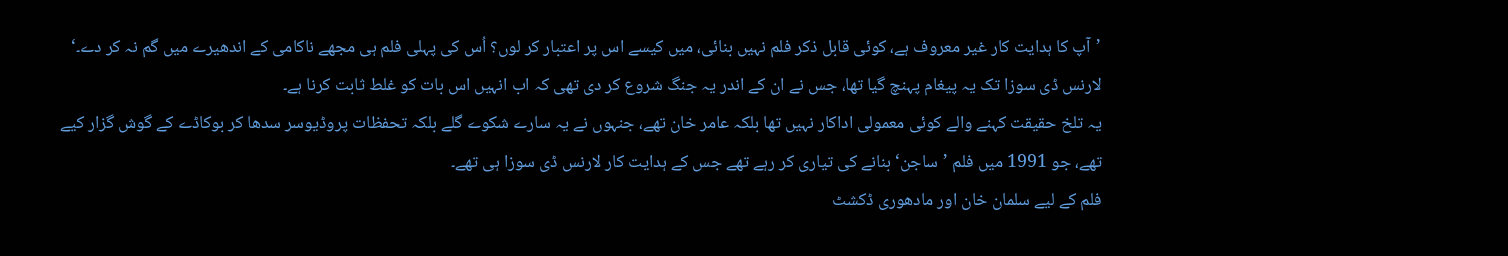’آپ کا ہدایت کار غیر معروف ہے، کوئی قابل ذکر فلم نہیں بنائی، میں کیسے اس پر اعتبار کر لوں؟ اُس کی پہلی فلم ہی مجھے ناکامی کے اندھیرے میں گم نہ کر دے۔‘
لارنس ڈی سوزا تک یہ پیغام پہنچ گیا تھا، جس نے ان کے اندر یہ جنگ شروع کر دی تھی کہ اب انہیں اس بات کو غلط ثابت کرنا ہے۔
یہ تلخ حقیقت کہنے والے کوئی معمولی اداکار نہیں تھا بلکہ عامر خان تھے، جنہوں نے یہ سارے شکوے گلے بلکہ تحفظات پروڈیوسر سدھا کر بوکاڈے کے گوش گزار کیے تھے، جو 1991 میں فلم ’ساجن‘ بنانے کی تیاری کر رہے تھے جس کے ہدایت کار لارنس ڈی سوزا ہی تھے۔
فلم کے لیے سلمان خان اور مادھوری ڈکشٹ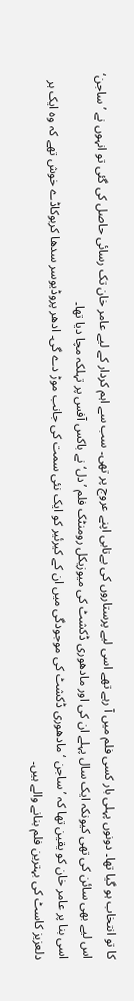کا تو انتخاب ہو گیا تھا۔ دونوں پہلی بار کسی فلم میں آ رہے تھے اسی لیے پرستاروں کی بےتابی اپنے عروج پر تھی۔ سب سے اہم کردار کے لیے عامر خان تک رسائی حاصل کی گئی تو انہوں نے ’ساجن‘ اس لیے بھی سائن کی تھی کیونکہ ایک سال پہلے ان کی اور مادھوری ڈکشٹ کی میوزیکل رومنٹک فلم ’دل‘ نے باکس آفس پر تہلکہ مچا دیا تھا۔
اسی بنا پر عامر خان کو یقین تھا کہ ’ساجن ‘ مادھوری ڈکشٹ کی موجودگی میں ان کے کیرئیر کو ایک نئی سمت کی جانب موڑ دے گی۔ ادھر پروڈیوسر سدھا کربوکاڈے خوش تھے کہ وہ ایک ہر دلعزیز کاسٹ کی بہترین فلم بنانے والے ہیں۔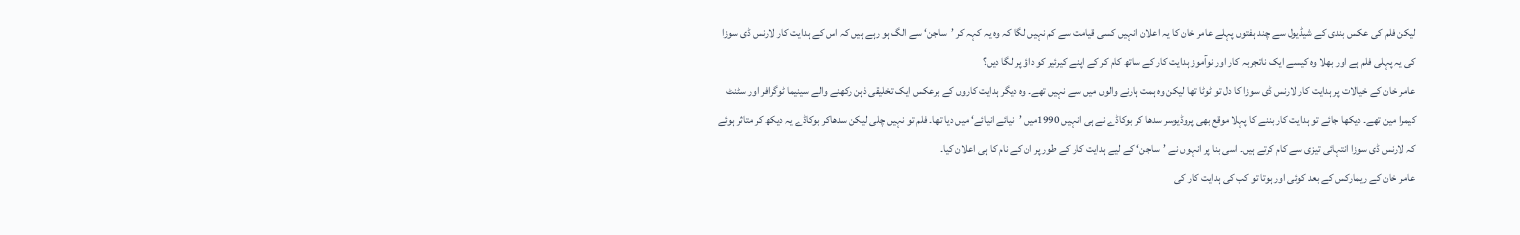لیکن فلم کی عکس بندی کے شیڈیول سے چند ہفتوں پہلے عامر خان کا یہ اعلان انہیں کسی قیامت سے کم نہیں لگا کہ وہ یہ کہہ کر ’ساجن‘ سے الگ ہو رہے ہیں کہ اس کے ہدایت کار لارنس ڈی سوزا کی یہ پہلی فلم ہے اور بھلا وہ کیسے ایک ناتجربہ کار اور نوآموز ہدایت کار کے ساتھ کام کر کے اپنے کیرئیر کو داؤ پر لگا دیں؟
عامر خان کے خیالات پر ہدایت کار لارنس ڈی سوزا کا دل تو ٹوٹا تھا لیکن وہ ہمت ہارنے والوں میں سے نہیں تھے۔ وہ دیگر ہدایت کاروں کے برعکس ایک تخلیقی ذہن رکھنے والے سینیما ٹوگرافر اور سٹنٹ کیمرا مین تھے۔ دیکھا جائے تو ہدایت کار بننے کا پہلا موقع بھی پروڈیوسر سدھا کر بوکاڈے نے ہی انہیں 1990میں ’نیائے انیائے‘ میں دیا تھا۔ فلم تو نہیں چلی لیکن سدھاکر بوکاڈے یہ دیکھ کر متاثر ہوئے کہ لارنس ڈی سوزا انتہائی تیزی سے کام کرتے ہیں۔ اسی بنا پر انہوں نے ’ساجن‘ کے لیے ہدایت کار کے طور پر ان کے نام کا ہی اعلان کیا۔
عامر خان کے ریمارکس کے بعد کوئی اور ہوتا تو کب کی ہدایت کار کی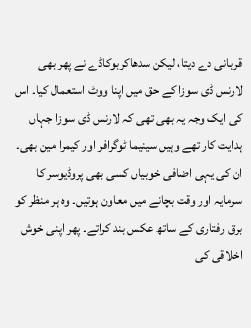قربانی دے دیتا، لیکن سدھاکربوکاڈے نے پھر بھی لارنس ڈی سوزا کے حق میں اپنا ووٹ استعمال کیا۔ اس کی ایک وجہ یہ بھی تھی کہ لارنس ڈی سوزا جہاں ہدایت کار تھے وہیں سینیما ٹوگرافر اور کیمرا مین بھی۔ ان کی یہی اضافی خوبیاں کسی بھی پروڈیوسر کا سرمایہ اور وقت بچانے میں معاون ہوتیں۔ وہ ہر منظر کو برق رفتاری کے ساتھ عکس بند کراتے۔ پھر اپنی خوش اخلاقی کی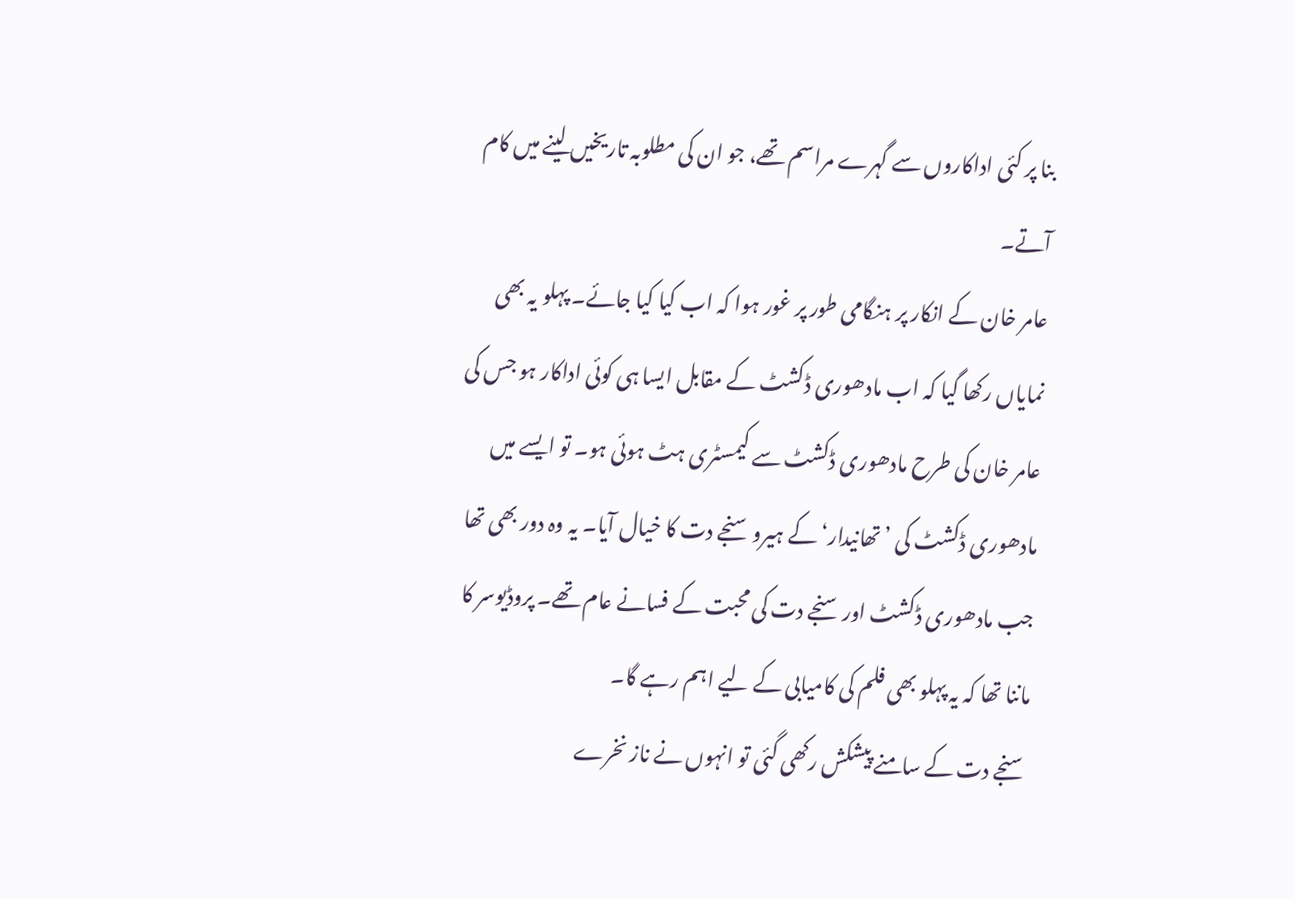بنا پر کئی اداکاروں سے گہرے مراسم تھے، جو ان کی مطلوبہ تاریخیں لینے میں کام آتے۔
عامر خان کے انکار پر ہنگامی طور پر غور ہوا کہ اب کیا کیا جائے۔ پہلو یہ بھی نمایاں رکھا گیا کہ اب مادھوری ڈکشٹ کے مقابل ایسا ہی کوئی اداکار ہو جس کی عامر خان کی طرح مادھوری ڈکشٹ سے کیمسٹری ہٹ ہوئی ہو۔ تو ایسے میں مادھوری ڈکشٹ کی ’تھانیدار‘ کے ہیرو سنجے دت کا خیال آیا۔ یہ وہ دور بھی تھا جب مادھوری ڈکشٹ اور سنجے دت کی محبت کے فسانے عام تھے۔ پروڈیوسر کا ماننا تھا کہ یہ پہلو بھی فلم کی کامیابی کے لیے اہم رہے گا۔
سنجے دت کے سامنے پیشکش رکھی گئی تو انہوں نے ناز نخرے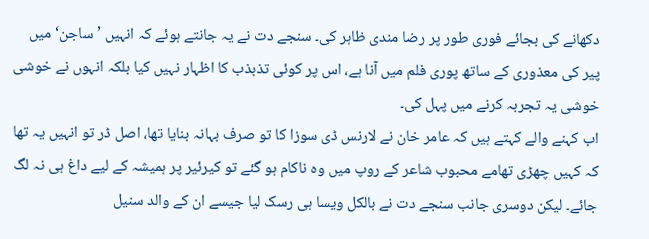دکھانے کی بجائے فوری طور پر رضا مندی ظاہر کی۔ سنجے دت نے یہ جانتے ہوئے کہ انہیں ’ساجن‘ میں پیر کی معذوری کے ساتھ پوری فلم میں آنا ہے، اس پر کوئی تذبذب کا اظہار نہیں کیا بلکہ انہوں نے خوشی خوشی یہ تجربہ کرنے میں پہل کی۔
اب کہنے والے کہتے ہیں کہ عامر خان نے لارنس ڈی سوزا کا تو صرف بہانہ بنایا تھا، اصل ڈر تو انہیں یہ تھا کہ کہیں چھڑی تھامے محبوب شاعر کے روپ میں وہ ناکام ہو گئے تو کیرئیر پر ہمیشہ کے لیے داغ ہی نہ لگ جائے۔ لیکن دوسری جانب سنجے دت نے بالکل ویسا ہی رسک لیا جیسے ان کے والد سنیل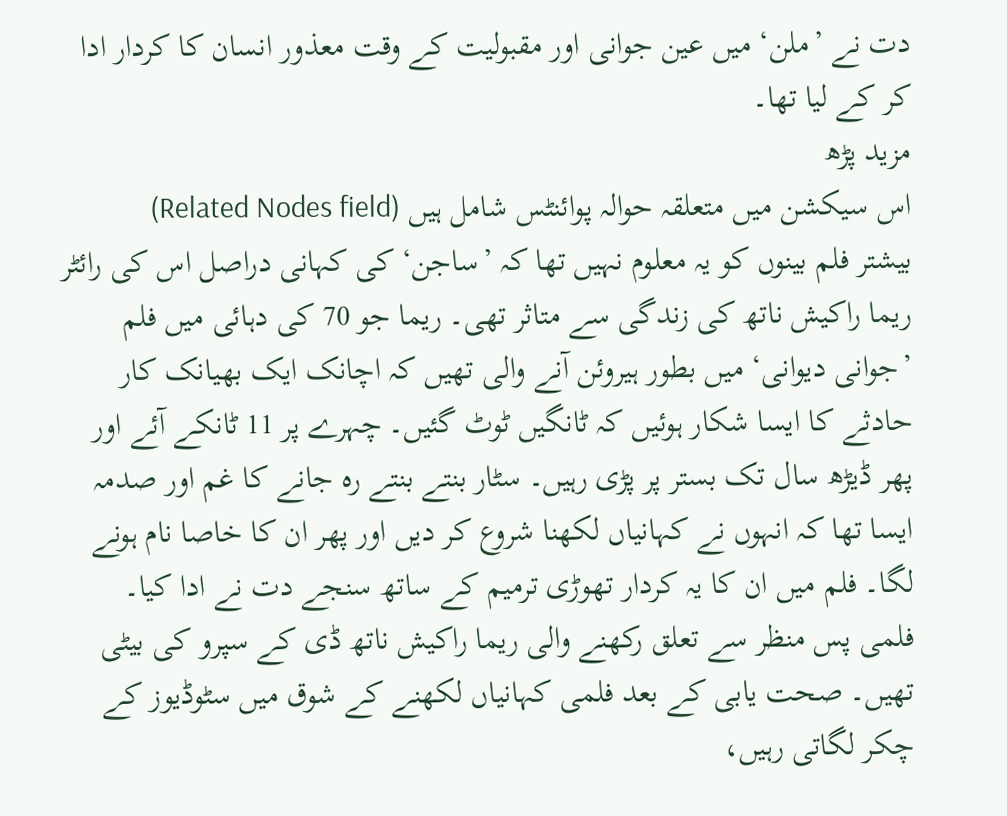دت نے ’ملن‘ میں عین جوانی اور مقبولیت کے وقت معذور انسان کا کردار ادا کر کے لیا تھا۔
مزید پڑھ
اس سیکشن میں متعلقہ حوالہ پوائنٹس شامل ہیں (Related Nodes field)
بیشتر فلم بینوں کو یہ معلوم نہیں تھا کہ ’ساجن‘ کی کہانی دراصل اس کی رائٹر ریما راکیش ناتھ کی زندگی سے متاثر تھی۔ ریما جو 70 کی دہائی میں فلم ’جوانی دیوانی‘ میں بطور ہیروئن آنے والی تھیں کہ اچانک ایک بھیانک کار حادثے کا ایسا شکار ہوئیں کہ ٹانگیں ٹوٹ گئیں۔ چہرے پر 11 ٹانکے آئے اور پھر ڈیڑھ سال تک بستر پر پڑی رہیں۔ سٹار بنتے بنتے رہ جانے کا غم اور صدمہ ایسا تھا کہ انہوں نے کہانیاں لکھنا شروع کر دیں اور پھر ان کا خاصا نام ہونے لگا۔ فلم میں ان کا یہ کردار تھوڑی ترمیم کے ساتھ سنجے دت نے ادا کیا۔
فلمی پس منظر سے تعلق رکھنے والی ریما راکیش ناتھ ڈی کے سپرو کی بیٹی تھیں۔ صحت یابی کے بعد فلمی کہانیاں لکھنے کے شوق میں سٹوڈیوز کے چکر لگاتی رہیں،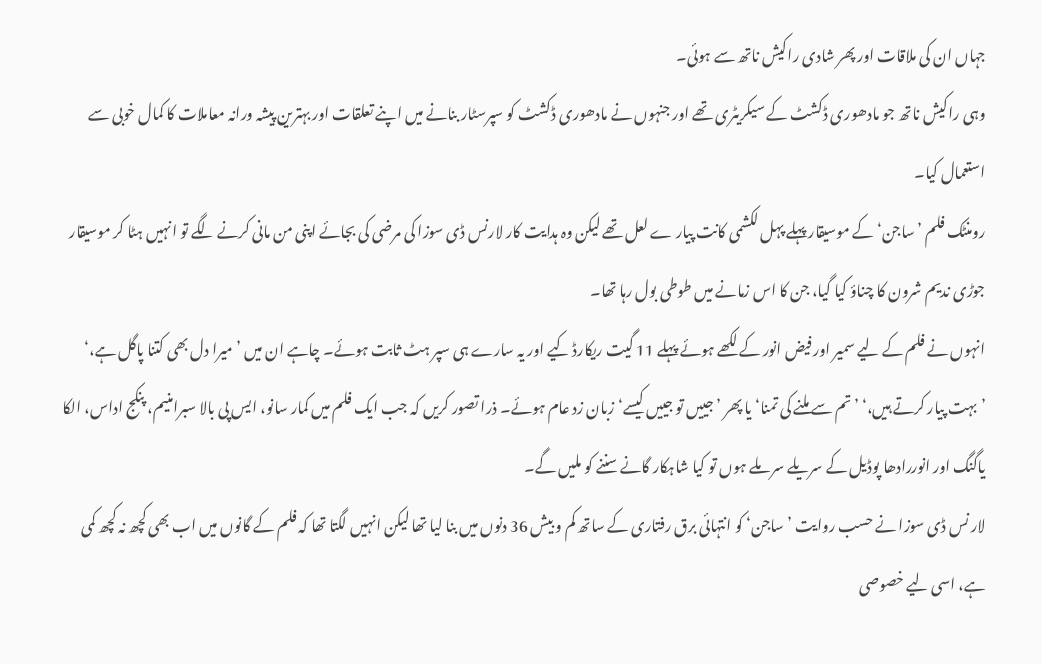جہاں ان کی ملاقات اور پھر شادی راکیش ناتھ سے ہوئی۔
وہی راکیش ناتھ جو مادھوری ڈکشٹ کے سیکریٹری تھے اور جنہوں نے مادھوری ڈکشٹ کو سپرسٹار بنانے میں اپنے تعلقات اور بہترین پیشہ ورانہ معاملات کا کمال خوبی سے استعمال کیا۔
رومنٹک فلم ’ساجن‘ کے موسیقار پہلے پہل لکشمی کانت پیار ے لعل تھے لیکن وہ ہدایت کار لارنس ڈی سوزا کی مرضی کی بجائے اپنی من مانی کرنے لگے تو انہیں ہٹا کر موسیقار جوڑی ندیم شرون کا چناؤ کیا گیا، جن کا اس زمانے میں طوطی بول رہا تھا۔
انہوں نے فلم کے لیے سمیر اور فیض انور کے لکھے ہوئے پہلے 11 گیت ریکارڈ کیے اور یہ سارے ہی سپر ہٹ ثابت ہوئے۔ چاہے ان میں ’میرا دل بھی کتنا پاگل ہے،‘ ’بہت پیار کرتے ہیں،‘ ’تم سے ملنے کی تمنا‘ یا پھر ’جییں تو جییں کیسے‘ زبان زد عام ہوئے۔ ذرا تصور کریں کہ جب ایک فلم میں کمار سانو، ایس پی بالا سبرامنیم، پنکج اداس، الکا یاگنگ اور انوررادھا پوڈیل کے سریلے سر ملے ہوں تو کیا شاہکار گانے سننے کو ملیں گے۔
لار نس ڈی سوزا نے حسب روایت ’ساجن‘ کو انتہائی برق رفتاری کے ساتھ کم و بیش 36 دنوں میں بنا لیا تھا لیکن انہیں لگتا تھا کہ فلم کے گانوں میں اب بھی کچھ نہ کچھ کمی ہے، اسی لیے خصوصی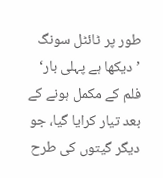طور پر ٹائٹل سونگ ’دیکھا ہے پہلی بار‘ فلم کے مکمل ہونے کے بعد تیار کرایا گیا، جو دیگر گیتوں کی طرح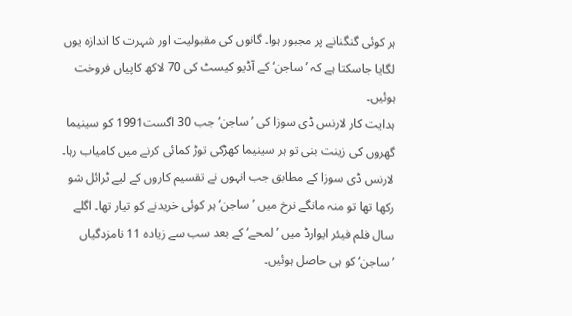ہر کوئی گنگنانے پر مجبور ہوا۔ گانوں کی مقبولیت اور شہرت کا اندازہ یوں لگایا جاسکتا ہے کہ ’ساجن‘ کے آڈیو کیسٹ کی 70 لاکھ کاپیاں فروخت ہوئیں۔
ہدایت کار لارنس ڈی سوزا کی ’ساجن‘ جب 30 اگست1991 کو سینیما گھروں کی زینت بنی تو ہر سینیما کھڑکی توڑ کمائی کرنے میں کامیاب رہا۔
لارنس ڈی سوزا کے مطابق جب انہوں نے تقسیم کاروں کے لیے ٹرائل شو رکھا تھا تو منہ مانگے نرخ میں ’ساجن‘ ہر کوئی خریدنے کو تیار تھا۔ اگلے سال فلم فیئر ایوارڈ میں ’لمحے‘ کے بعد سب سے زیادہ 11 نامزدگیاں ’ساجن‘ کو ہی حاصل ہوئیں۔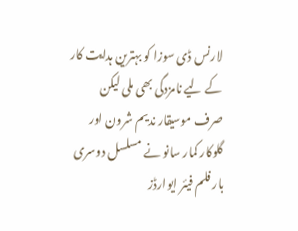لارنس ڈی سوزا کو بہترین ہدایت کار کے لیے نامزدگی بھی ملی لیکن صرف موسیقار ندیم شرون اور گلوکار کمار سانو نے مسلسل دوسری بار فلم فیئر ایوارڈز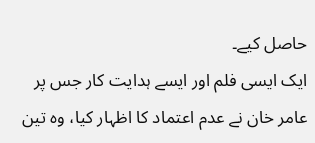حاصل کیے۔
ایک ایسی فلم اور ایسے ہدایت کار جس پر عامر خان نے عدم اعتماد کا اظہار کیا، وہ تین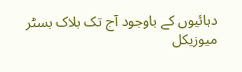دہائیوں کے باوجود آج تک بلاک بسٹر میوزیکل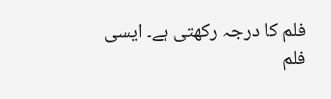فلم کا درجہ رکھتی ہے۔ ایسی فلم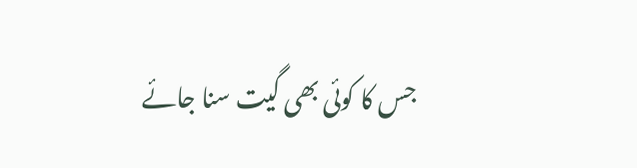جس کا کوئی بھی گیت سنا جائے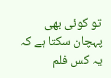تو کوئی بھی پہچان سکتا ہے کہ یہ کس فلم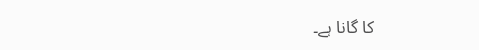کا گانا ہے۔